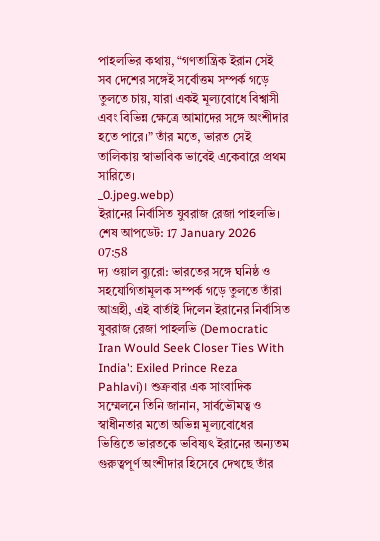পাহলভির কথায়, “গণতান্ত্রিক ইরান সেই সব দেশের সঙ্গেই সর্বোত্তম সম্পর্ক গড়ে তুলতে চায়, যারা একই মূল্যবোধে বিশ্বাসী এবং বিভিন্ন ক্ষেত্রে আমাদের সঙ্গে অংশীদার হতে পারে।” তাঁর মতে, ভারত সেই তালিকায় স্বাভাবিক ভাবেই একেবারে প্রথম সারিতে।
_0.jpeg.webp)
ইরানের নির্বাসিত যুবরাজ রেজা পাহলভি।
শেষ আপডেট: 17 January 2026 07:58
দ্য ওয়াল ব্যুরো: ভারতের সঙ্গে ঘনিষ্ঠ ও সহযোগিতামূলক সম্পর্ক গড়ে তুলতে তাঁরা আগ্রহী, এই বার্তাই দিলেন ইরানের নির্বাসিত যুবরাজ রেজা পাহলভি (Democratic Iran Would Seek Closer Ties With India': Exiled Prince Reza Pahlavi)। শুক্রবার এক সাংবাদিক সম্মেলনে তিনি জানান, সার্বভৌমত্ব ও স্বাধীনতার মতো অভিন্ন মূল্যবোধের ভিত্তিতে ভারতকে ভবিষ্যৎ ইরানের অন্যতম গুরুত্বপূর্ণ অংশীদার হিসেবে দেখছে তাঁর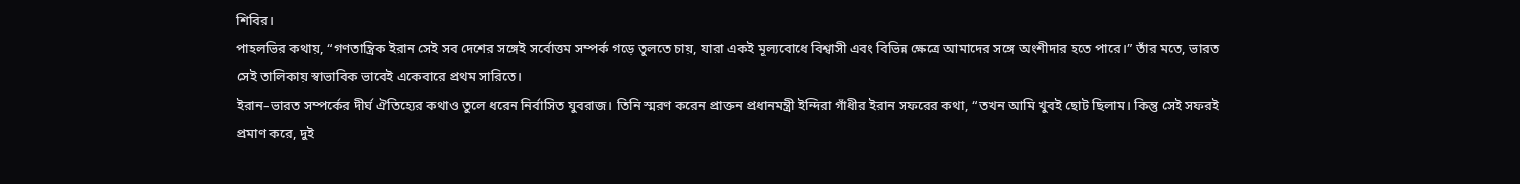শিবির।
পাহলভির কথায়, “গণতান্ত্রিক ইরান সেই সব দেশের সঙ্গেই সর্বোত্তম সম্পর্ক গড়ে তুলতে চায়, যারা একই মূল্যবোধে বিশ্বাসী এবং বিভিন্ন ক্ষেত্রে আমাদের সঙ্গে অংশীদার হতে পারে।” তাঁর মতে, ভারত সেই তালিকায় স্বাভাবিক ভাবেই একেবারে প্রথম সারিতে।
ইরান–ভারত সম্পর্কের দীর্ঘ ঐতিহ্যের কথাও তুলে ধরেন নির্বাসিত যুবরাজ। তিনি স্মরণ করেন প্রাক্তন প্রধানমন্ত্রী ইন্দিরা গাঁধীর ইরান সফরের কথা, “তখন আমি খুবই ছোট ছিলাম। কিন্তু সেই সফরই প্রমাণ করে, দুই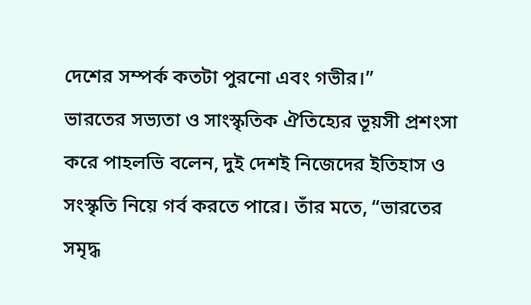দেশের সম্পর্ক কতটা পুরনো এবং গভীর।”
ভারতের সভ্যতা ও সাংস্কৃতিক ঐতিহ্যের ভূয়সী প্রশংসা করে পাহলভি বলেন, দুই দেশই নিজেদের ইতিহাস ও সংস্কৃতি নিয়ে গর্ব করতে পারে। তাঁর মতে, “ভারতের সমৃদ্ধ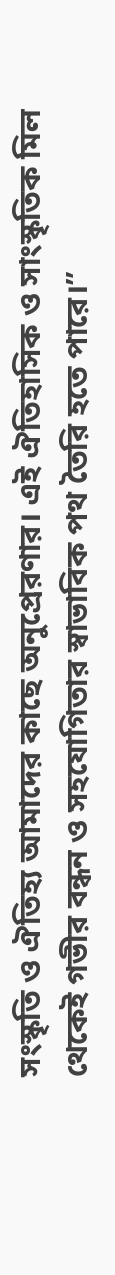সংস্কৃতি ও ঐতিহ্য আমাদের কাছে অনুপ্রেরণার। এই ঐতিহাসিক ও সাংস্কৃতিক মিল থেকেই গভীর বন্ধন ও সহযোগিতার স্বাভাবিক পথ তৈরি হতে পারে।”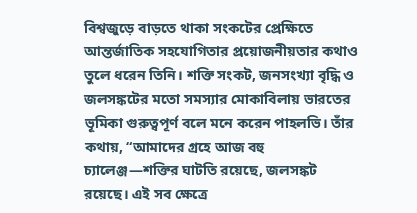বিশ্বজুড়ে বাড়তে থাকা সংকটের প্রেক্ষিতে আন্তর্জাতিক সহযোগিতার প্রয়োজনীয়তার কথাও তুলে ধরেন তিনি। শক্তি সংকট, জনসংখ্যা বৃদ্ধি ও জলসঙ্কটের মতো সমস্যার মোকাবিলায় ভারতের ভূমিকা গুরুত্বপূর্ণ বলে মনে করেন পাহলভি। তাঁর কথায়, “আমাদের গ্রহে আজ বহু চ্যালেঞ্জ—শক্তির ঘাটতি রয়েছে, জলসঙ্কট রয়েছে। এই সব ক্ষেত্রে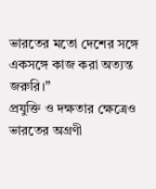ভারতের মতো দেশের সঙ্গে একসঙ্গে কাজ করা অত্যন্ত জরুরি।”
প্রযুক্তি ও দক্ষতার ক্ষেত্রেও ভারতের অগ্রণী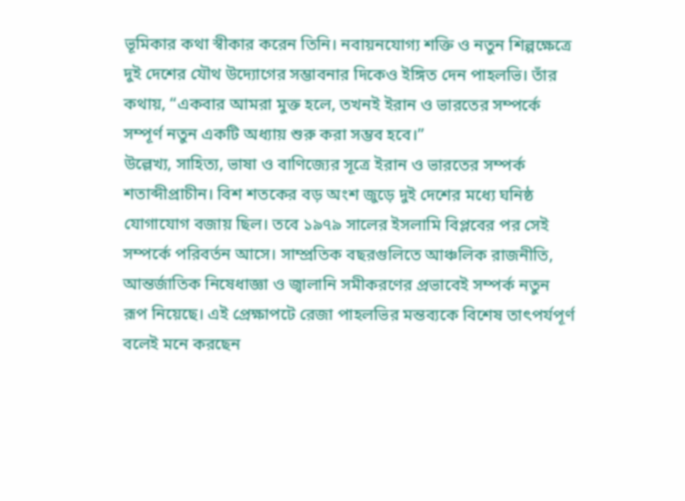ভূমিকার কথা স্বীকার করেন তিনি। নবায়নযোগ্য শক্তি ও নতুন শিল্পক্ষেত্রে দুই দেশের যৌথ উদ্যোগের সম্ভাবনার দিকেও ইঙ্গিত দেন পাহলভি। তাঁর কথায়, “একবার আমরা মুক্ত হলে, তখনই ইরান ও ভারতের সম্পর্কে সম্পূর্ণ নতুন একটি অধ্যায় শুরু করা সম্ভব হবে।”
উল্লেখ্য, সাহিত্য, ভাষা ও বাণিজ্যের সূত্রে ইরান ও ভারতের সম্পর্ক শতাব্দীপ্রাচীন। বিশ শতকের বড় অংশ জুড়ে দুই দেশের মধ্যে ঘনিষ্ঠ যোগাযোগ বজায় ছিল। তবে ১৯৭৯ সালের ইসলামি বিপ্লবের পর সেই সম্পর্কে পরিবর্তন আসে। সাম্প্রতিক বছরগুলিতে আঞ্চলিক রাজনীতি, আন্তর্জাতিক নিষেধাজ্ঞা ও জ্বালানি সমীকরণের প্রভাবেই সম্পর্ক নতুন রূপ নিয়েছে। এই প্রেক্ষাপটে রেজা পাহলভির মন্তব্যকে বিশেষ তাৎপর্যপূর্ণ বলেই মনে করছেন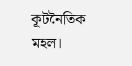কূটনৈতিক মহল।